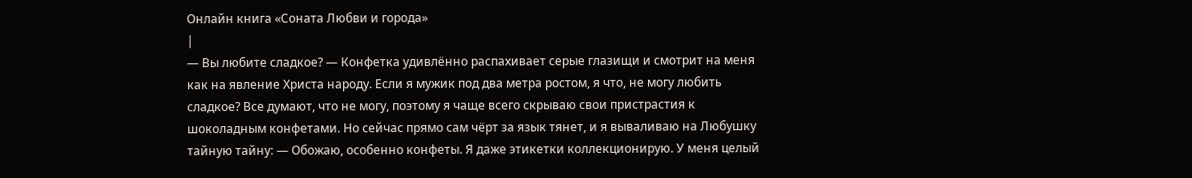Онлайн книга «Соната Любви и города»
|
— Вы любите сладкое? — Конфетка удивлённо распахивает серые глазищи и смотрит на меня как на явление Христа народу. Если я мужик под два метра ростом, я что, не могу любить сладкое? Все думают, что не могу, поэтому я чаще всего скрываю свои пристрастия к шоколадным конфетами. Но сейчас прямо сам чёрт за язык тянет, и я вываливаю на Любушку тайную тайну: — Обожаю, особенно конфеты. Я даже этикетки коллекционирую. У меня целый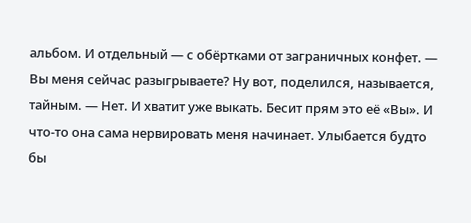альбом. И отдельный — с обёртками от заграничных конфет. — Вы меня сейчас разыгрываете? Ну вот, поделился, называется, тайным. — Нет. И хватит уже выкать. Бесит прям это её «Вы». И что-то она сама нервировать меня начинает. Улыбается будто бы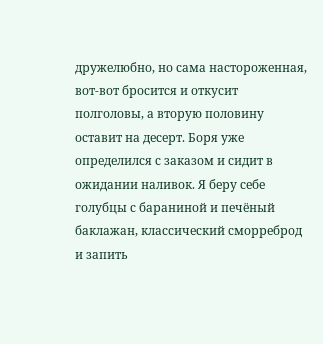дружелюбно, но сама настороженная, вот-вот бросится и откусит полголовы, а вторую половину оставит на десерт. Боря уже определился с заказом и сидит в ожидании наливок. Я беру себе голубцы с бараниной и печёный баклажан, классический сморреброд и запить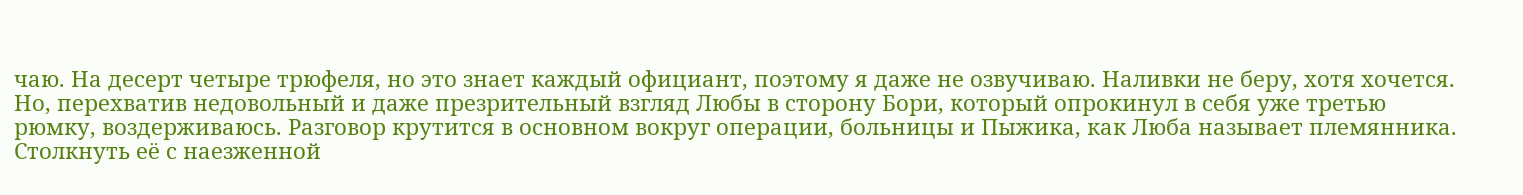чаю. На десерт четыре трюфеля, но это знает каждый официант, поэтому я даже не озвучиваю. Наливки не беру, хотя хочется. Но, перехватив недовольный и даже презрительный взгляд Любы в сторону Бори, который опрокинул в себя уже третью рюмку, воздерживаюсь. Разговор крутится в основном вокруг операции, больницы и Пыжика, как Люба называет племянника. Столкнуть её с наезженной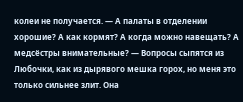колеи не получается. — А палаты в отделении хорошие? А как кормят? А когда можно навещать? А медсёстры внимательные? — Вопросы сыпятся из Любочки, как из дырявого мешка горох, но меня это только сильнее злит. Она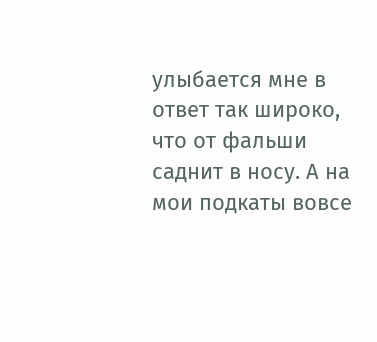улыбается мне в ответ так широко, что от фальши саднит в носу. А на мои подкаты вовсе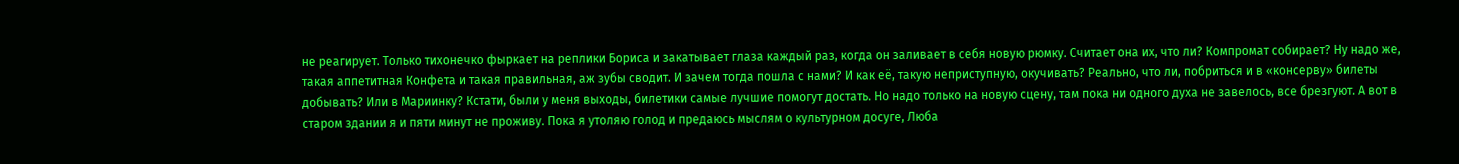не реагирует. Только тихонечко фыркает на реплики Бориса и закатывает глаза каждый раз, когда он заливает в себя новую рюмку. Считает она их, что ли? Компромат собирает? Ну надо же, такая аппетитная Конфета и такая правильная, аж зубы сводит. И зачем тогда пошла с нами? И как её, такую неприступную, окучивать? Реально, что ли, побриться и в «консерву» билеты добывать? Или в Мариинку? Кстати, были у меня выходы, билетики самые лучшие помогут достать. Но надо только на новую сцену, там пока ни одного духа не завелось, все брезгуют. А вот в старом здании я и пяти минут не проживу. Пока я утоляю голод и предаюсь мыслям о культурном досуге, Люба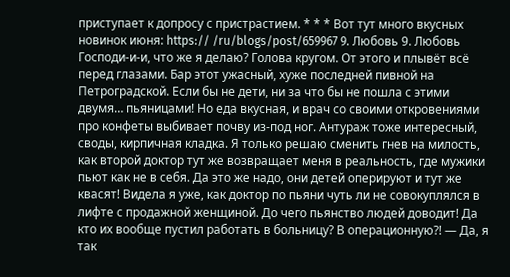приступает к допросу с пристрастием. * * * Вот тут много вкусных новинок июня: https:// /ru/blogs/post/659967 9. Любовь 9. Любовь Господи-и-и, что же я делаю? Голова кругом. От этого и плывёт всё перед глазами. Бар этот ужасный, хуже последней пивной на Петроградской. Если бы не дети, ни за что бы не пошла с этими двумя… пьяницами! Но еда вкусная, и врач со своими откровениями про конфеты выбивает почву из-под ног. Антураж тоже интересный, своды, кирпичная кладка. Я только решаю сменить гнев на милость, как второй доктор тут же возвращает меня в реальность, где мужики пьют как не в себя. Да это же надо, они детей оперируют и тут же квасят! Видела я уже, как доктор по пьяни чуть ли не совокуплялся в лифте с продажной женщиной. До чего пьянство людей доводит! Да кто их вообще пустил работать в больницу? В операционную?! — Да, я так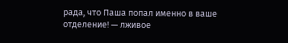рада, что Паша попал именно в ваше отделение! — лживое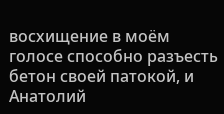восхищение в моём голосе способно разъесть бетон своей патокой, и Анатолий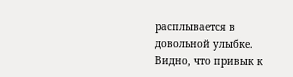расплывается в довольной улыбке. Видно, что привык к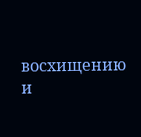восхищению и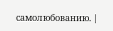самолюбованию. |